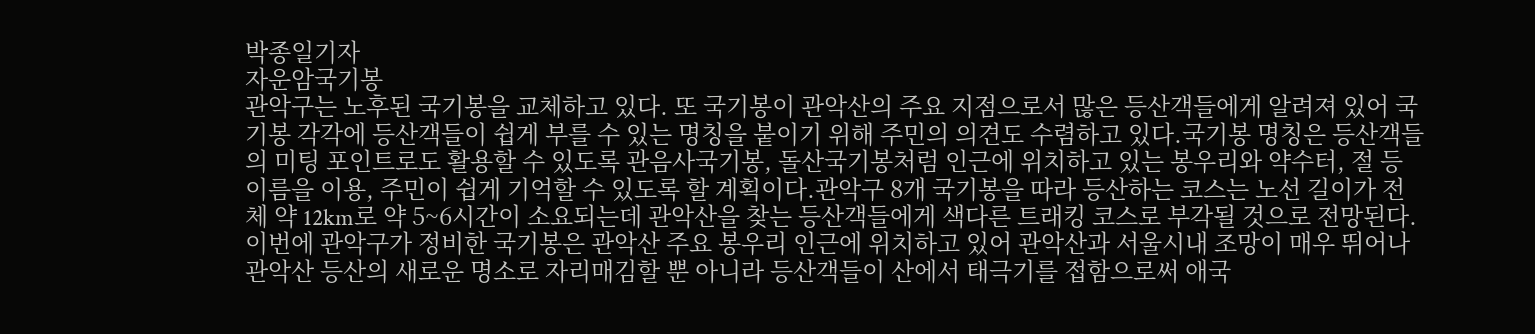박종일기자
자운암국기봉
관악구는 노후된 국기봉을 교체하고 있다. 또 국기봉이 관악산의 주요 지점으로서 많은 등산객들에게 알려져 있어 국기봉 각각에 등산객들이 쉽게 부를 수 있는 명칭을 붙이기 위해 주민의 의견도 수렴하고 있다.국기봉 명칭은 등산객들의 미팅 포인트로도 활용할 수 있도록 관음사국기봉, 돌산국기봉처럼 인근에 위치하고 있는 봉우리와 약수터, 절 등 이름을 이용, 주민이 쉽게 기억할 수 있도록 할 계획이다.관악구 8개 국기봉을 따라 등산하는 코스는 노선 길이가 전체 약 12km로 약 5~6시간이 소요되는데 관악산을 찾는 등산객들에게 색다른 트래킹 코스로 부각될 것으로 전망된다.이번에 관악구가 정비한 국기봉은 관악산 주요 봉우리 인근에 위치하고 있어 관악산과 서울시내 조망이 매우 뛰어나 관악산 등산의 새로운 명소로 자리매김할 뿐 아니라 등산객들이 산에서 태극기를 접함으로써 애국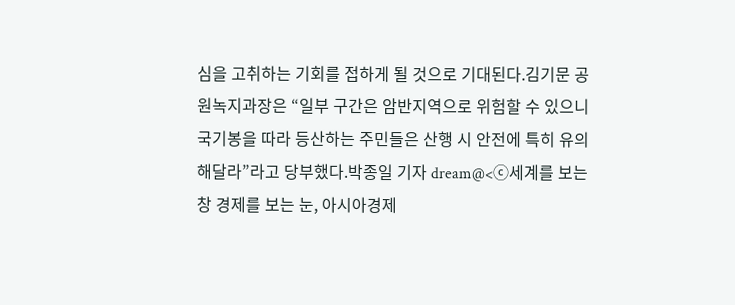심을 고취하는 기회를 접하게 될 것으로 기대된다.김기문 공원녹지과장은 “일부 구간은 암반지역으로 위험할 수 있으니 국기봉을 따라 등산하는 주민들은 산행 시 안전에 특히 유의해달라”라고 당부했다.박종일 기자 dream@<ⓒ세계를 보는 창 경제를 보는 눈, 아시아경제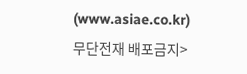(www.asiae.co.kr) 무단전재 배포금지>